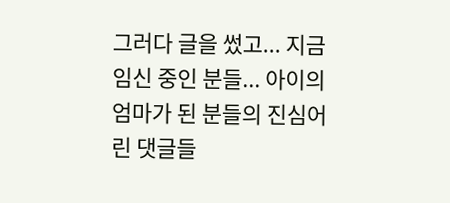그러다 글을 썼고... 지금 임신 중인 분들... 아이의 엄마가 된 분들의 진심어린 댓글들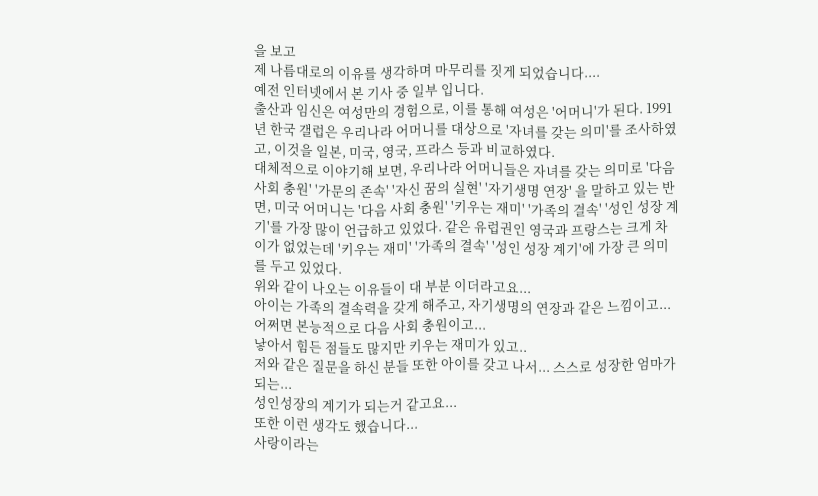을 보고
제 나름대로의 이유를 생각하며 마무리를 짓게 되었습니다....
예전 인터넷에서 본 기사 중 일부 입니다.
출산과 임신은 여성만의 경험으로, 이를 통해 여성은 '어머니'가 된다. 1991년 한국 갤럽은 우리나라 어머니를 대상으로 '자녀를 갖는 의미'를 조사하였고, 이것을 일본, 미국, 영국, 프라스 등과 비교하였다.
대체적으로 이야기해 보면, 우리나라 어머니들은 자녀를 갖는 의미로 '다음 사회 충원' '가문의 존속' '자신 꿈의 실현' '자기생명 연장' 을 말하고 있는 반면, 미국 어머니는 '다음 사회 충원' '키우는 재미' '가족의 결속' '성인 성장 계기'를 가장 많이 언급하고 있었다. 같은 유럽권인 영국과 프랑스는 크게 차이가 없었는데 '키우는 재미' '가족의 결속' '성인 성장 계기'에 가장 큰 의미를 두고 있었다.
위와 같이 나오는 이유들이 대 부분 이더라고요...
아이는 가족의 결속력을 갖게 해주고, 자기생명의 연장과 같은 느낌이고...
어쩌면 본능적으로 다음 사회 충원이고...
낳아서 힘든 점들도 많지만 키우는 재미가 있고..
저와 같은 질문을 하신 분들 또한 아이를 갖고 나서... 스스로 성장한 엄마가 되는...
성인성장의 계기가 되는거 같고요...
또한 이런 생각도 했습니다...
사랑이라는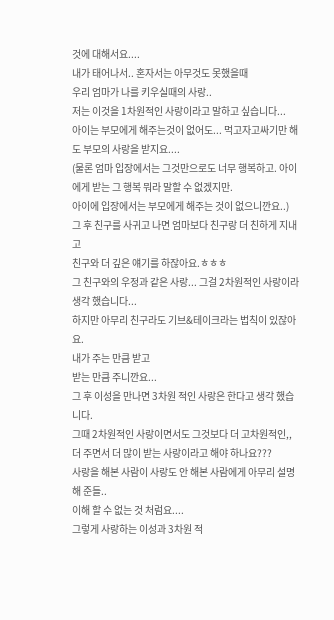것에 대해서요....
내가 태어나서.. 혼자서는 아무것도 못했을때
우리 엄마가 나를 키우실때의 사랑..
저는 이것을 1차원적인 사랑이라고 말하고 싶습니다...
아이는 부모에게 해주는것이 없어도... 먹고자고싸기만 해도 부모의 사랑을 받지요....
(물론 엄마 입장에서는 그것만으로도 너무 행복하고. 아이에게 받는 그 행복 뭐라 말할 수 없겠지만.
아이에 입장에서는 부모에게 해주는 것이 없으니깐요..)
그 후 친구를 사귀고 나면 엄마보다 친구랑 더 친하게 지내고
친구와 더 깊은 얘기를 하잖아요.ㅎㅎㅎ
그 친구와의 우정과 같은 사랑... 그걸 2차원적인 사랑이라 생각 했습니다...
하지만 아무리 친구라도 기브&테이크라는 법칙이 있잖아요.
내가 주는 만큼 받고
받는 만큼 주니깐요...
그 후 이성을 만나면 3차원 적인 사랑은 한다고 생각 했습니다.
그때 2차원적인 사랑이면서도 그것보다 더 고차원적인,,
더 주면서 더 많이 받는 사랑이라고 해야 하나요???
사랑을 해본 사람이 사랑도 안 해본 사람에게 아무리 설명 해 준들..
이해 할 수 없는 것 처럼요....
그렇게 사랑하는 이성과 3차원 적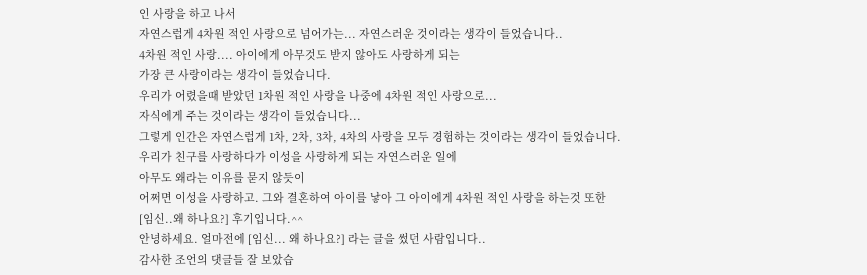인 사랑을 하고 나서
자연스럽게 4차원 적인 사랑으로 넘어가는... 자연스러운 것이라는 생각이 들었습니다..
4차원 적인 사랑.... 아이에게 아무것도 받지 않아도 사랑하게 되는
가장 큰 사랑이라는 생각이 들었습니다.
우리가 어렸을때 받았던 1차원 적인 사랑을 나중에 4차원 적인 사랑으로...
자식에게 주는 것이라는 생각이 들었습니다...
그렇게 인간은 자연스럽게 1차, 2차, 3차, 4차의 사랑을 모두 경험하는 것이라는 생각이 들었습니다.
우리가 친구를 사랑하다가 이성을 사랑하게 되는 자연스러운 일에
아무도 왜라는 이유를 묻지 않듯이
어쩌면 이성을 사랑하고. 그와 결혼하여 아이를 낳아 그 아이에게 4차원 적인 사랑을 하는것 또한
[임신..왜 하나요?] 후기입니다.^^
안녕하세요. 얼마전에 [임신... 왜 하나요?] 라는 글을 썼던 사람입니다..
감사한 조언의 댓글들 잘 보았습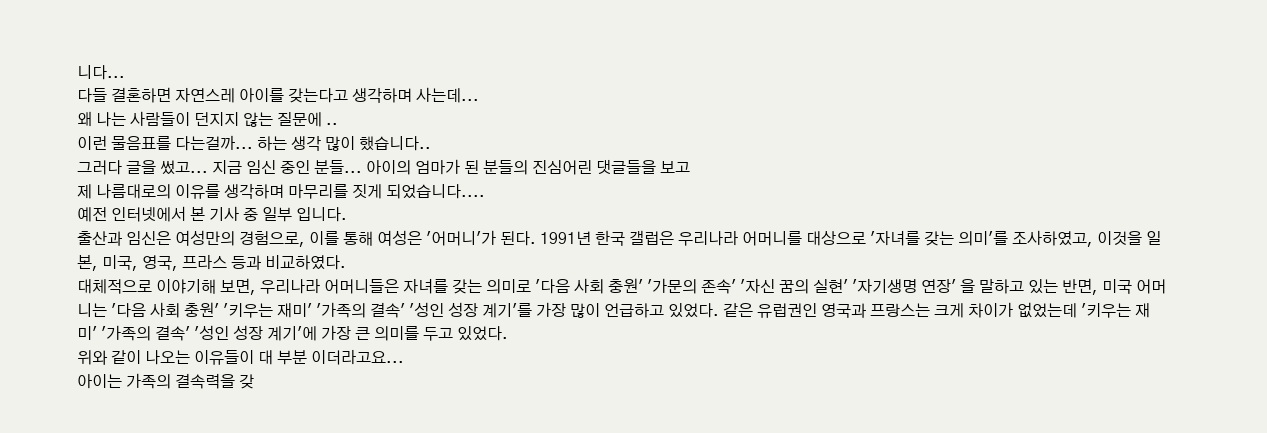니다...
다들 결혼하면 자연스레 아이를 갖는다고 생각하며 사는데...
왜 나는 사람들이 던지지 않는 질문에 ..
이런 물음표를 다는걸까... 하는 생각 많이 했습니다..
그러다 글을 썼고... 지금 임신 중인 분들... 아이의 엄마가 된 분들의 진심어린 댓글들을 보고
제 나름대로의 이유를 생각하며 마무리를 짓게 되었습니다....
예전 인터넷에서 본 기사 중 일부 입니다.
출산과 임신은 여성만의 경험으로, 이를 통해 여성은 '어머니'가 된다. 1991년 한국 갤럽은 우리나라 어머니를 대상으로 '자녀를 갖는 의미'를 조사하였고, 이것을 일본, 미국, 영국, 프라스 등과 비교하였다.
대체적으로 이야기해 보면, 우리나라 어머니들은 자녀를 갖는 의미로 '다음 사회 충원' '가문의 존속' '자신 꿈의 실현' '자기생명 연장' 을 말하고 있는 반면, 미국 어머니는 '다음 사회 충원' '키우는 재미' '가족의 결속' '성인 성장 계기'를 가장 많이 언급하고 있었다. 같은 유럽권인 영국과 프랑스는 크게 차이가 없었는데 '키우는 재미' '가족의 결속' '성인 성장 계기'에 가장 큰 의미를 두고 있었다.
위와 같이 나오는 이유들이 대 부분 이더라고요...
아이는 가족의 결속력을 갖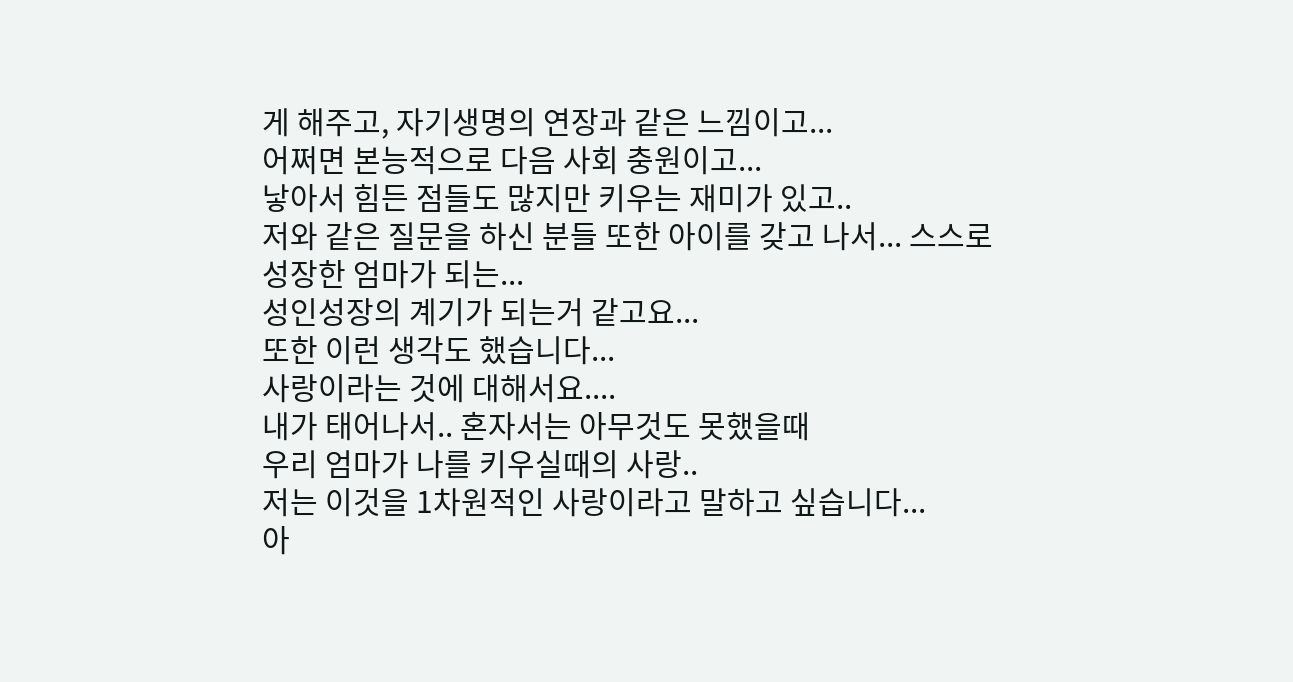게 해주고, 자기생명의 연장과 같은 느낌이고...
어쩌면 본능적으로 다음 사회 충원이고...
낳아서 힘든 점들도 많지만 키우는 재미가 있고..
저와 같은 질문을 하신 분들 또한 아이를 갖고 나서... 스스로 성장한 엄마가 되는...
성인성장의 계기가 되는거 같고요...
또한 이런 생각도 했습니다...
사랑이라는 것에 대해서요....
내가 태어나서.. 혼자서는 아무것도 못했을때
우리 엄마가 나를 키우실때의 사랑..
저는 이것을 1차원적인 사랑이라고 말하고 싶습니다...
아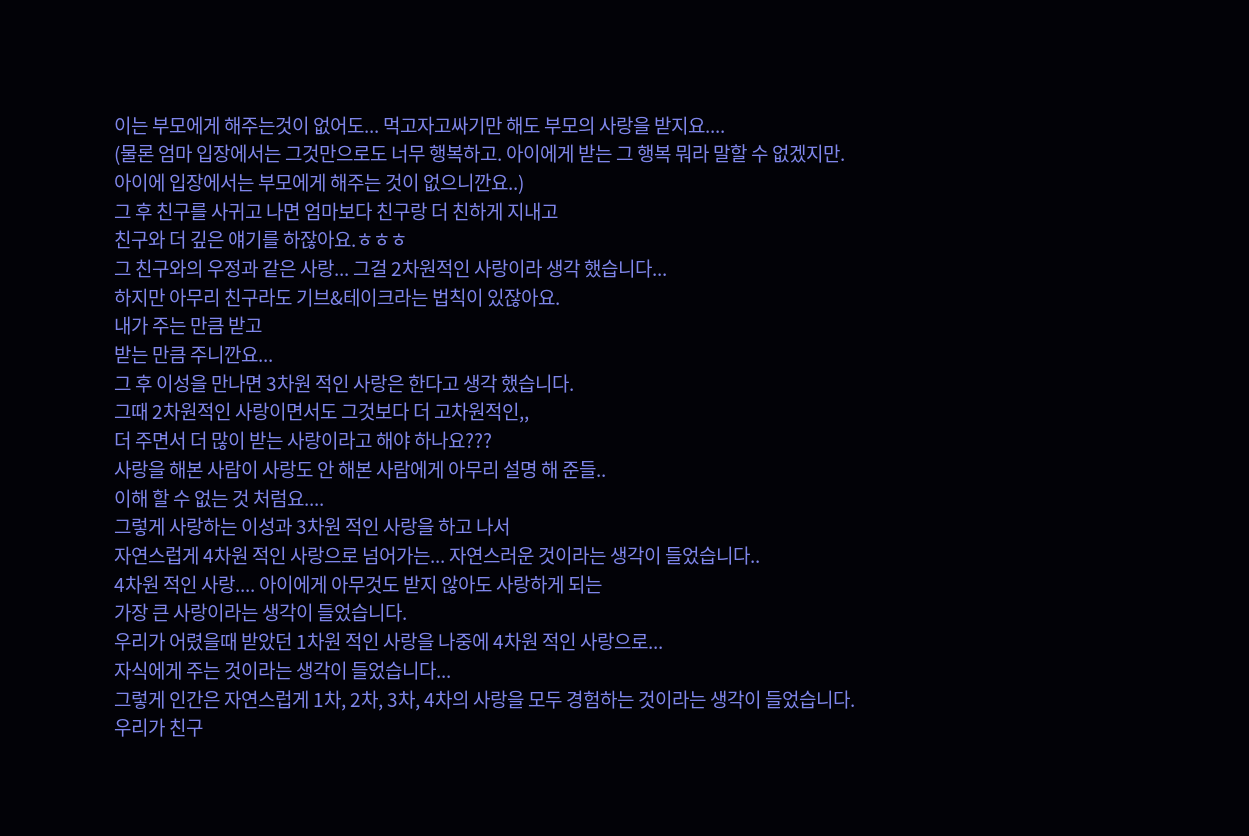이는 부모에게 해주는것이 없어도... 먹고자고싸기만 해도 부모의 사랑을 받지요....
(물론 엄마 입장에서는 그것만으로도 너무 행복하고. 아이에게 받는 그 행복 뭐라 말할 수 없겠지만.
아이에 입장에서는 부모에게 해주는 것이 없으니깐요..)
그 후 친구를 사귀고 나면 엄마보다 친구랑 더 친하게 지내고
친구와 더 깊은 얘기를 하잖아요.ㅎㅎㅎ
그 친구와의 우정과 같은 사랑... 그걸 2차원적인 사랑이라 생각 했습니다...
하지만 아무리 친구라도 기브&테이크라는 법칙이 있잖아요.
내가 주는 만큼 받고
받는 만큼 주니깐요...
그 후 이성을 만나면 3차원 적인 사랑은 한다고 생각 했습니다.
그때 2차원적인 사랑이면서도 그것보다 더 고차원적인,,
더 주면서 더 많이 받는 사랑이라고 해야 하나요???
사랑을 해본 사람이 사랑도 안 해본 사람에게 아무리 설명 해 준들..
이해 할 수 없는 것 처럼요....
그렇게 사랑하는 이성과 3차원 적인 사랑을 하고 나서
자연스럽게 4차원 적인 사랑으로 넘어가는... 자연스러운 것이라는 생각이 들었습니다..
4차원 적인 사랑.... 아이에게 아무것도 받지 않아도 사랑하게 되는
가장 큰 사랑이라는 생각이 들었습니다.
우리가 어렸을때 받았던 1차원 적인 사랑을 나중에 4차원 적인 사랑으로...
자식에게 주는 것이라는 생각이 들었습니다...
그렇게 인간은 자연스럽게 1차, 2차, 3차, 4차의 사랑을 모두 경험하는 것이라는 생각이 들었습니다.
우리가 친구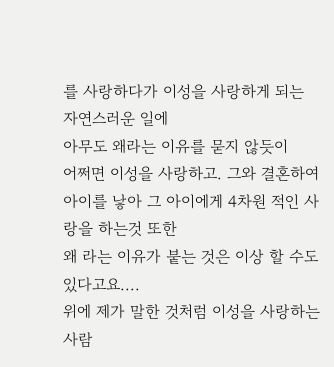를 사랑하다가 이성을 사랑하게 되는 자연스러운 일에
아무도 왜라는 이유를 묻지 않듯이
어쩌면 이성을 사랑하고. 그와 결혼하여 아이를 낳아 그 아이에게 4차원 적인 사랑을 하는것 또한
왜 라는 이유가 붙는 것은 이상 할 수도 있다고요....
위에 제가 말한 것처럼 이성을 사랑하는 사람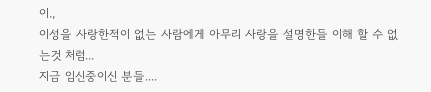이.,
이성을 사랑한적이 없는 사람에게 아무리 사랑을 설명한들 이해 할 수 없는것 처럼...
지금 임신중이신 분들....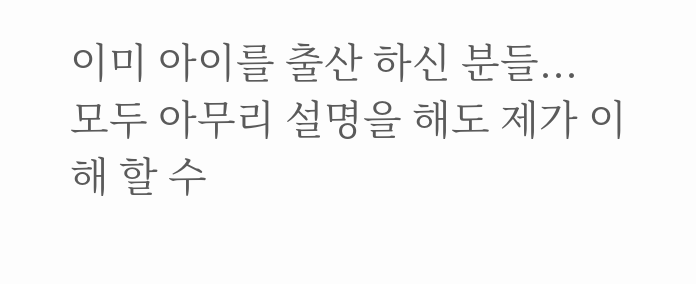이미 아이를 출산 하신 분들...
모두 아무리 설명을 해도 제가 이해 할 수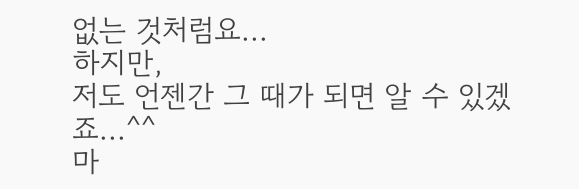없는 것처럼요...
하지만,
저도 언젠간 그 때가 되면 알 수 있겠죠...^^
마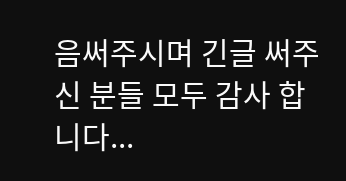음써주시며 긴글 써주신 분들 모두 감사 합니다...